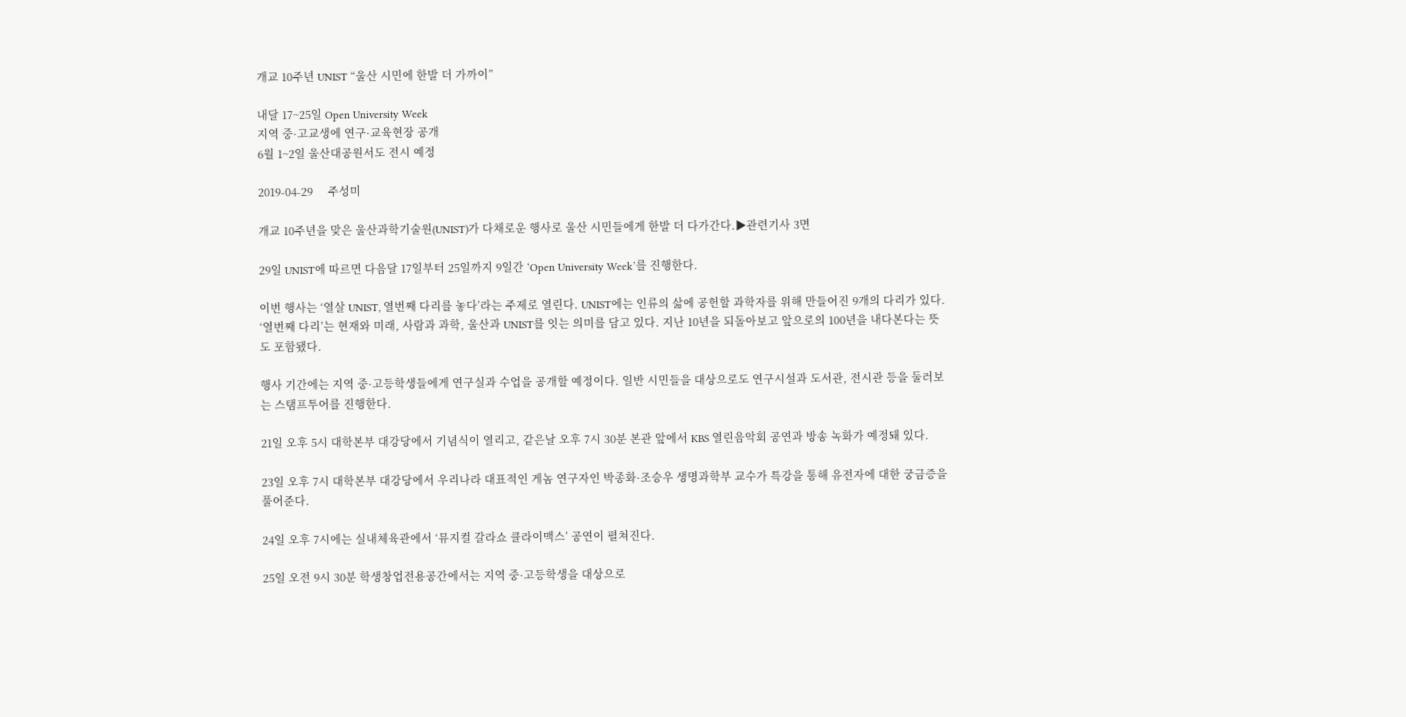개교 10주년 UNIST “울산 시민에 한발 더 가까이”

내달 17~25일 Open University Week
지역 중·고교생에 연구·교육현장 공개
6월 1~2일 울산대공원서도 전시 예정

2019-04-29     주성미

개교 10주년을 맞은 울산과학기술원(UNIST)가 다채로운 행사로 울산 시민들에게 한발 더 다가간다.▶관련기사 3면

29일 UNIST에 따르면 다음달 17일부터 25일까지 9일간 ‘Open University Week’를 진행한다.

이번 행사는 ‘열살 UNIST, 열번째 다리를 놓다’라는 주제로 열린다. UNIST에는 인류의 삶에 공헌할 과학자를 위해 만들어진 9개의 다리가 있다. ‘열번째 다리’는 현재와 미래, 사람과 과학, 울산과 UNIST를 잇는 의미를 담고 있다. 지난 10년을 되돌아보고 앞으로의 100년을 내다본다는 뜻도 포함됐다.

행사 기간에는 지역 중·고등학생들에게 연구실과 수업을 공개할 예정이다. 일반 시민들을 대상으로도 연구시설과 도서관, 전시관 등을 둘러보는 스탬프투어를 진행한다.

21일 오후 5시 대학본부 대강당에서 기념식이 열리고, 같은날 오후 7시 30분 본관 앞에서 KBS 열린음악회 공연과 방송 녹화가 예정돼 있다.

23일 오후 7시 대학본부 대강당에서 우리나라 대표적인 게놈 연구자인 박종화·조승우 생명과학부 교수가 특강을 통해 유전자에 대한 궁금증을 풀어준다.

24일 오후 7시에는 실내체육관에서 ‘뮤지컬 갈라쇼 클라이맥스’ 공연이 펼쳐진다.

25일 오전 9시 30분 학생창업전용공간에서는 지역 중·고등학생을 대상으로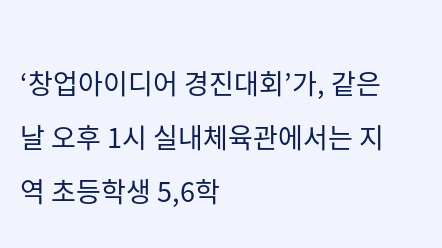‘창업아이디어 경진대회’가, 같은날 오후 1시 실내체육관에서는 지역 초등학생 5,6학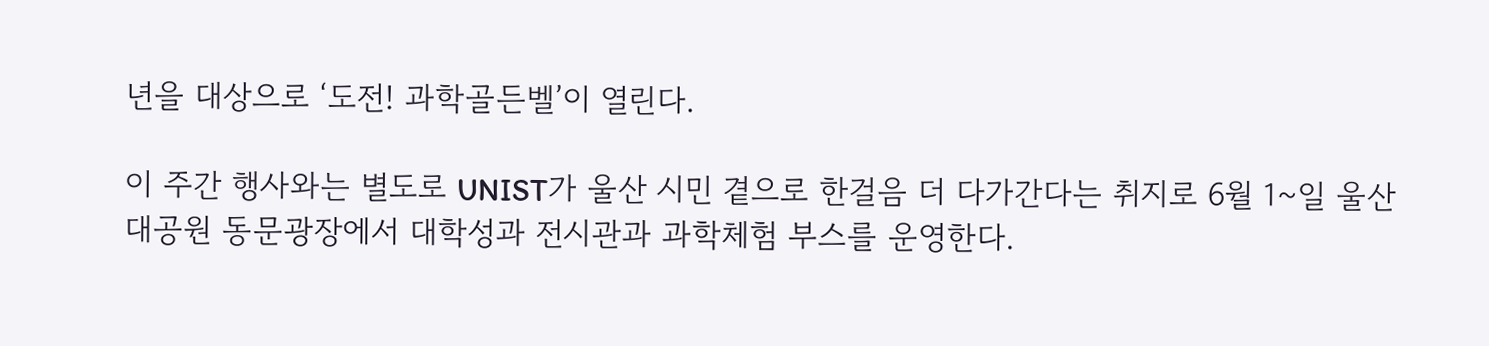년을 대상으로 ‘도전! 과학골든벨’이 열린다.

이 주간 행사와는 별도로 UNIST가 울산 시민 곁으로 한걸음 더 다가간다는 취지로 6월 1~일 울산대공원 동문광장에서 대학성과 전시관과 과학체험 부스를 운영한다.